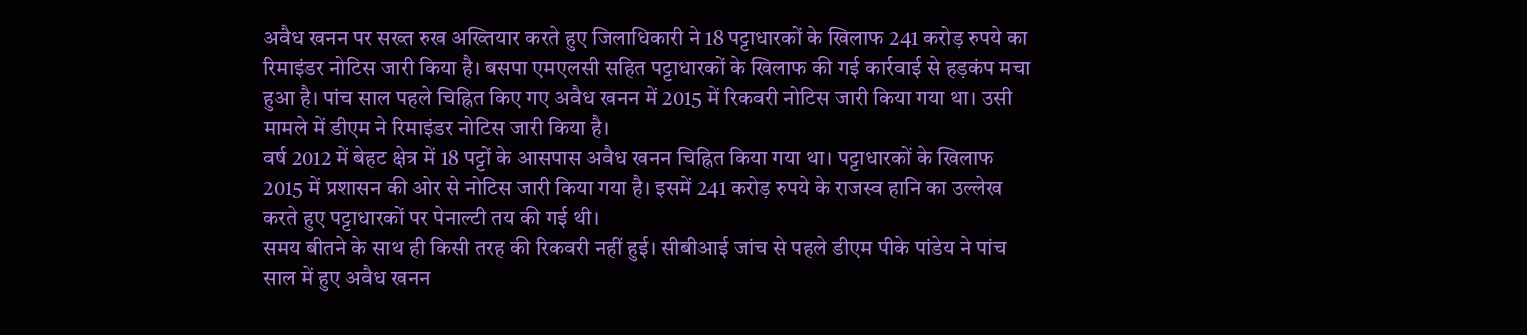अवैध खनन पर सख्त रुख अख्तियार करते हुए जिलाधिकारी ने 18 पट्टाधारकों के खिलाफ 241 करोड़ रुपये का रिमाइंडर नोटिस जारी किया है। बसपा एमएलसी सहित पट्टाधारकों के खिलाफ की गई कार्रवाई से हड़कंप मचा हुआ है। पांच साल पहले चिह्नित किए गए अवैध खनन में 2015 में रिकवरी नोटिस जारी किया गया था। उसी मामले में डीएम ने रिमाइंडर नोटिस जारी किया है।
वर्ष 2012 में बेहट क्षेत्र में 18 पट्टों के आसपास अवैध खनन चिह्नित किया गया था। पट्टाधारकों के खिलाफ 2015 में प्रशासन की ओर से नोटिस जारी किया गया है। इसमें 241 करोड़ रुपये के राजस्व हानि का उल्लेख करते हुए पट्टाधारकों पर पेनाल्टी तय की गई थी।
समय बीतने के साथ ही किसी तरह की रिकवरी नहीं हुई। सीबीआई जांच से पहले डीएम पीके पांडेय ने पांच साल में हुए अवैध खनन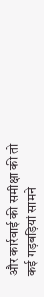और कार्रवाई की समीक्षा की तो कई गड़बड़ियां सामने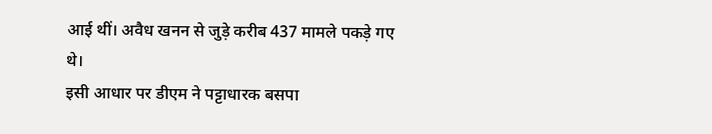आई थीं। अवैध खनन से जुड़े करीब 437 मामले पकड़े गए थे।
इसी आधार पर डीएम ने पट्टाधारक बसपा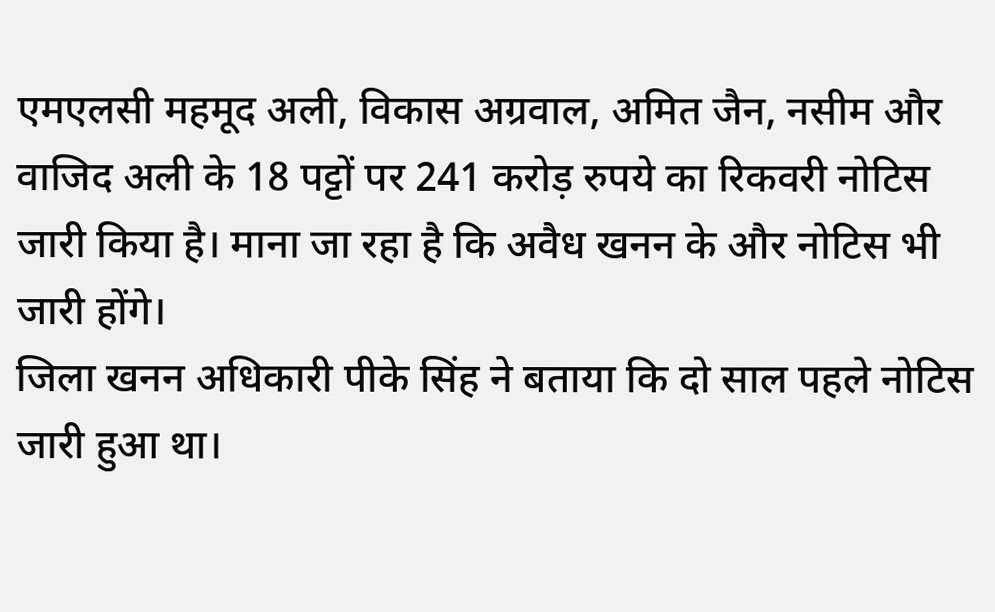एमएलसी महमूद अली, विकास अग्रवाल, अमित जैन, नसीम और वाजिद अली के 18 पट्टों पर 241 करोड़ रुपये का रिकवरी नोटिस जारी किया है। माना जा रहा है कि अवैध खनन के और नोटिस भी जारी होंगे।
जिला खनन अधिकारी पीके सिंह ने बताया कि दो साल पहले नोटिस जारी हुआ था।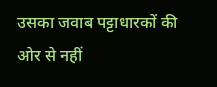उसका जवाब पट्टाधारकों की ओर से नहीं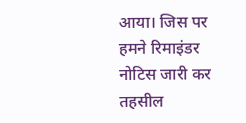आया। जिस पर हमने रिमाइंडर नोटिस जारी कर तहसील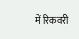में रिकवरी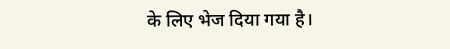के लिए भेज दिया गया है।